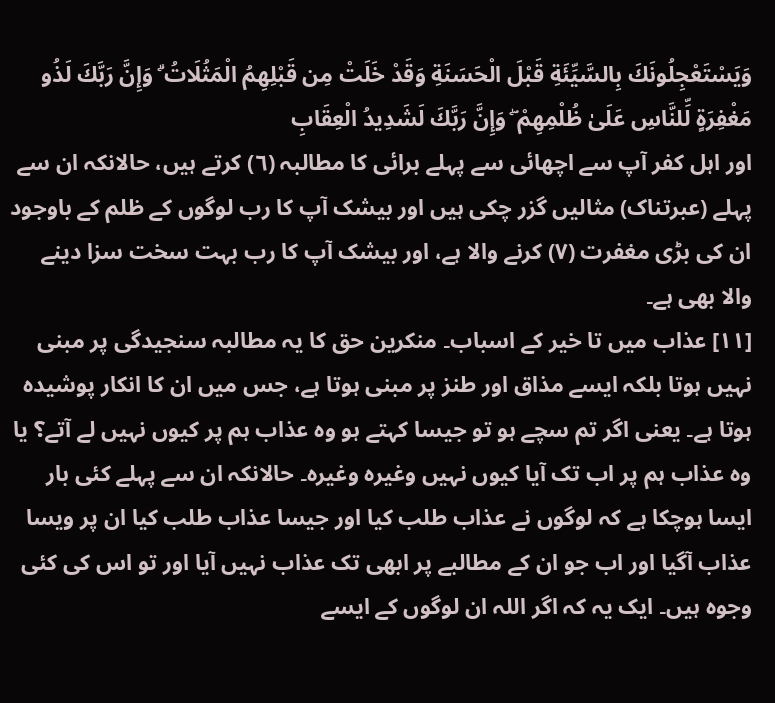وَيَسْتَعْجِلُونَكَ بِالسَّيِّئَةِ قَبْلَ الْحَسَنَةِ وَقَدْ خَلَتْ مِن قَبْلِهِمُ الْمَثُلَاتُ ۗ وَإِنَّ رَبَّكَ لَذُو مَغْفِرَةٍ لِّلنَّاسِ عَلَىٰ ظُلْمِهِمْ ۖ وَإِنَّ رَبَّكَ لَشَدِيدُ الْعِقَابِ
اور اہل کفر آپ سے اچھائی سے پہلے برائی کا مطالبہ (٦) کرتے ہیں، حالانکہ ان سے پہلے (عبرتناک) مثالیں گزر چکی ہیں اور بیشک آپ کا رب لوگوں کے ظلم کے باوجود ان کی بڑی مغفرت (٧) کرنے والا ہے، اور بیشک آپ کا رب بہت سخت سزا دینے والا بھی ہے۔
[١١] عذاب میں تا خیر کے اسباب۔ منکرین حق کا یہ مطالبہ سنجیدگی پر مبنی نہیں ہوتا بلکہ ایسے مذاق اور طنز پر مبنی ہوتا ہے، جس میں ان کا انکار پوشیدہ ہوتا ہے۔ یعنی اگر تم سچے ہو تو جیسا کہتے ہو وہ عذاب ہم پر کیوں نہیں لے آتے؟ یا وہ عذاب ہم پر اب تک آیا کیوں نہیں وغیرہ وغیرہ۔ حالانکہ ان سے پہلے کئی بار ایسا ہوچکا ہے کہ لوگوں نے عذاب طلب کیا اور جیسا عذاب طلب کیا ان پر ویسا عذاب آگیا اور اب جو ان کے مطالبے پر ابھی تک عذاب نہیں آیا اور تو اس کی کئی وجوہ ہیں۔ ایک یہ کہ اگر اللہ ان لوگوں کے ایسے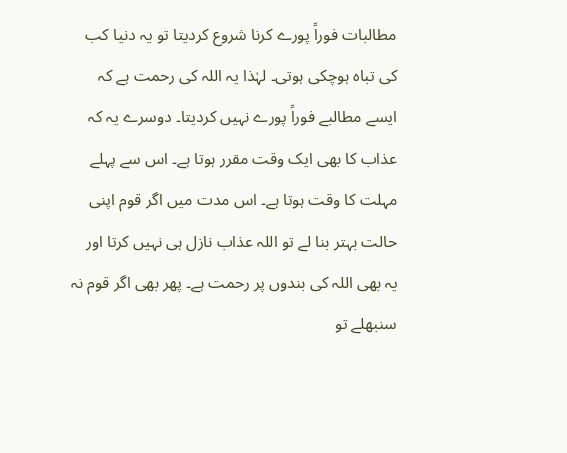مطالبات فوراً پورے کرنا شروع کردیتا تو یہ دنیا کب کی تباہ ہوچکی ہوتی۔ لہٰذا یہ اللہ کی رحمت ہے کہ ایسے مطالبے فوراً پورے نہیں کردیتا۔ دوسرے یہ کہ عذاب کا بھی ایک وقت مقرر ہوتا ہے۔ اس سے پہلے مہلت کا وقت ہوتا ہے۔ اس مدت میں اگر قوم اپنی حالت بہتر بنا لے تو اللہ عذاب نازل ہی نہیں کرتا اور یہ بھی اللہ کی بندوں پر رحمت ہے۔ پھر بھی اگر قوم نہ سنبھلے تو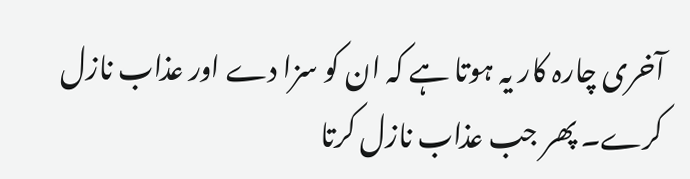آخری چارہ کار یہ ہوتا ہے کہ ان کو سزا دے اور عذاب نازل کرے۔ پھر جب عذاب نازل کرتا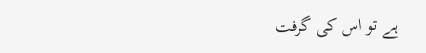ہے تو اس کی گرفت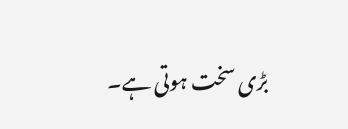بڑی سخت ہوتی ہے۔